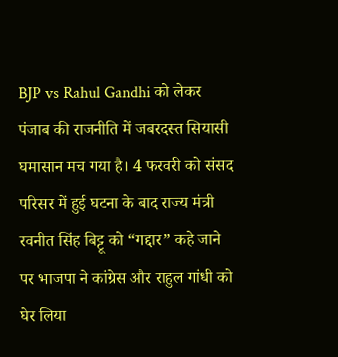BJP vs Rahul Gandhi को लेकर पंजाब की राजनीति में जबरदस्त सियासी घमासान मच गया है। 4 फरवरी को संसद परिसर में हुई घटना के बाद राज्य मंत्री रवनीत सिंह बिट्टू को “गद्दार” कहे जाने पर भाजपा ने कांग्रेस और राहुल गांधी को घेर लिया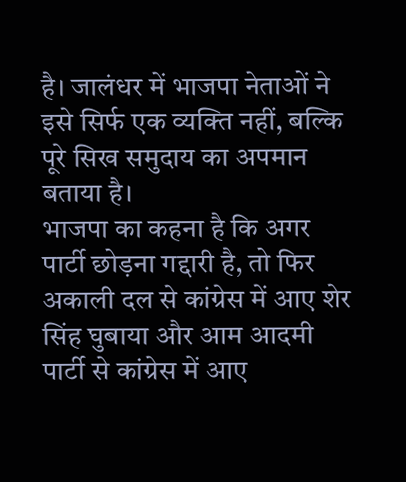है। जालंधर में भाजपा नेताओं ने इसे सिर्फ एक व्यक्ति नहीं, बल्कि पूरे सिख समुदाय का अपमान बताया है।
भाजपा का कहना है कि अगर पार्टी छोड़ना गद्दारी है, तो फिर अकाली दल से कांग्रेस में आए शेर सिंह घुबाया और आम आदमी पार्टी से कांग्रेस में आए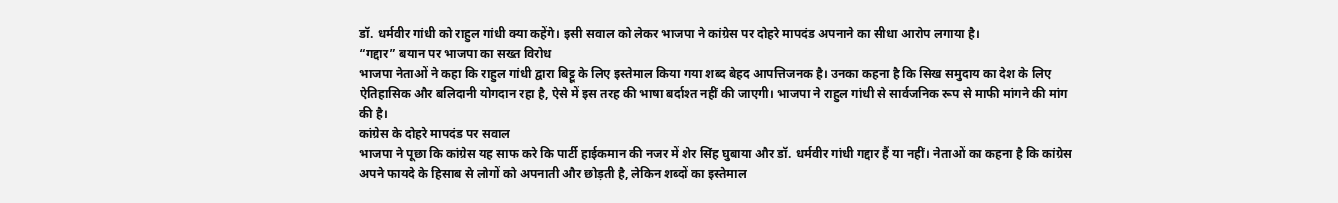डॉ. धर्मवीर गांधी को राहुल गांधी क्या कहेंगे। इसी सवाल को लेकर भाजपा ने कांग्रेस पर दोहरे मापदंड अपनाने का सीधा आरोप लगाया है।
“गद्दार” बयान पर भाजपा का सख्त विरोध
भाजपा नेताओं ने कहा कि राहुल गांधी द्वारा बिट्टू के लिए इस्तेमाल किया गया शब्द बेहद आपत्तिजनक है। उनका कहना है कि सिख समुदाय का देश के लिए ऐतिहासिक और बलिदानी योगदान रहा है, ऐसे में इस तरह की भाषा बर्दाश्त नहीं की जाएगी। भाजपा ने राहुल गांधी से सार्वजनिक रूप से माफी मांगने की मांग की है।
कांग्रेस के दोहरे मापदंड पर सवाल
भाजपा ने पूछा कि कांग्रेस यह साफ करे कि पार्टी हाईकमान की नजर में शेर सिंह घुबाया और डॉ. धर्मवीर गांधी गद्दार हैं या नहीं। नेताओं का कहना है कि कांग्रेस अपने फायदे के हिसाब से लोगों को अपनाती और छोड़ती है, लेकिन शब्दों का इस्तेमाल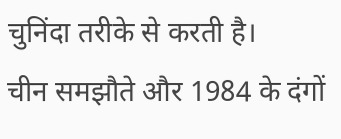चुनिंदा तरीके से करती है।
चीन समझौते और 1984 के दंगों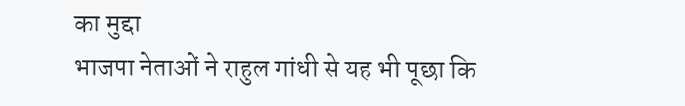का मुद्दा
भाजपा नेताओं ने राहुल गांधी से यह भी पूछा कि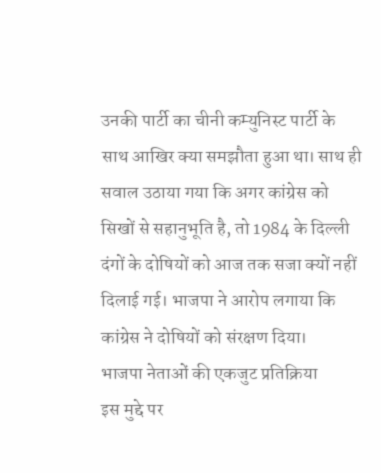उनकी पार्टी का चीनी कम्युनिस्ट पार्टी के साथ आखिर क्या समझौता हुआ था। साथ ही सवाल उठाया गया कि अगर कांग्रेस को सिखों से सहानुभूति है, तो 1984 के दिल्ली दंगों के दोषियों को आज तक सजा क्यों नहीं दिलाई गई। भाजपा ने आरोप लगाया कि कांग्रेस ने दोषियों को संरक्षण दिया।
भाजपा नेताओं की एकजुट प्रतिक्रिया
इस मुद्दे पर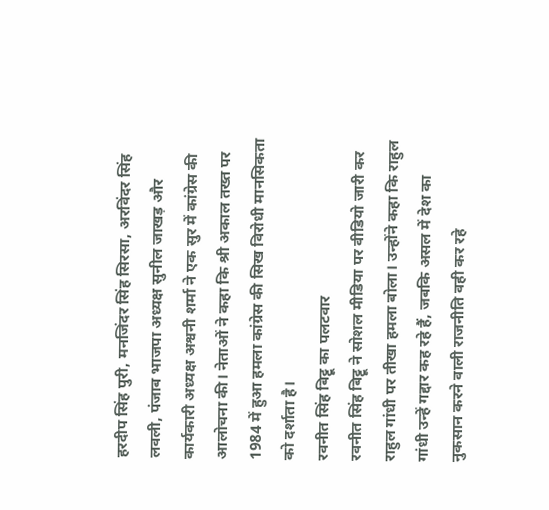हरदीप सिंह पुरी, मनजिंदर सिंह सिरसा, अरविंदर सिंह लवली, पंजाब भाजपा अध्यक्ष सुनील जाखड़ और कार्यकारी अध्यक्ष अश्वनी शर्मा ने एक सुर में कांग्रेस की आलोचना की। नेताओं ने कहा कि श्री अकाल तख्त पर 1984 में हुआ हमला कांग्रेस की सिख विरोधी मानसिकता को दर्शाता है।
रवनीत सिंह बिट्टू का पलटवार
रवनीत सिंह बिट्टू ने सोशल मीडिया पर वीडियो जारी कर राहुल गांधी पर तीखा हमला बोला। उन्होंने कहा कि राहुल गांधी उन्हें गद्दार कह रहे हैं, जबकि असल में देश का नुकसान करने वाली राजनीति वही कर रहे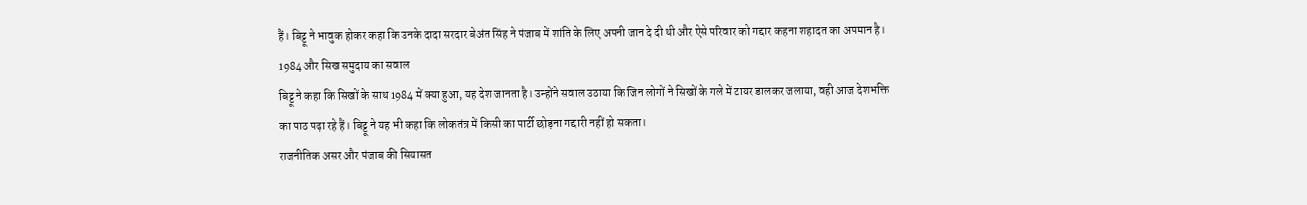हैं। बिट्टू ने भावुक होकर कहा कि उनके दादा सरदार बेअंत सिंह ने पंजाब में शांति के लिए अपनी जान दे दी थी और ऐसे परिवार को गद्दार कहना शहादत का अपमान है।
1984 और सिख समुदाय का सवाल
बिट्टू ने कहा कि सिखों के साथ 1984 में क्या हुआ, यह देश जानता है। उन्होंने सवाल उठाया कि जिन लोगों ने सिखों के गले में टायर डालकर जलाया, वही आज देशभक्ति का पाठ पढ़ा रहे हैं। बिट्टू ने यह भी कहा कि लोकतंत्र में किसी का पार्टी छोड़ना गद्दारी नहीं हो सकता।
राजनीतिक असर और पंजाब की सियासत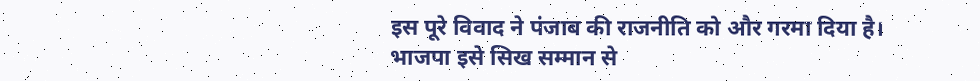इस पूरे विवाद ने पंजाब की राजनीति को और गरमा दिया है। भाजपा इसे सिख सम्मान से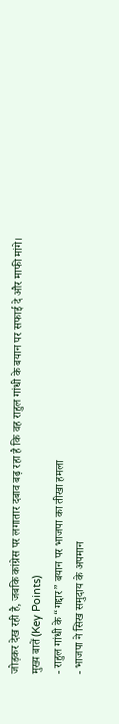जोड़कर देख रही है, जबकि कांग्रेस पर लगातार दबाव बढ़ रहा है कि वह राहुल गांधी के बयान पर सफाई दे और माफी मांगे।
मुख्य बातें (Key Points)
- राहुल गांधी के “गद्दार” बयान पर भाजपा का तीखा हमला
- भाजपा ने सिख समुदाय के अपमान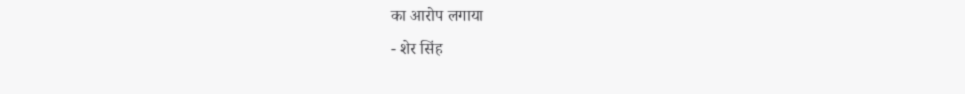का आरोप लगाया
- शेर सिंह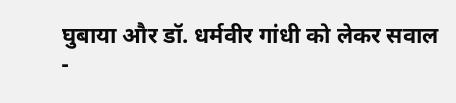घुबाया और डॉ. धर्मवीर गांधी को लेकर सवाल
-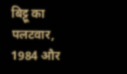बिट्टू का पलटवार, 1984 और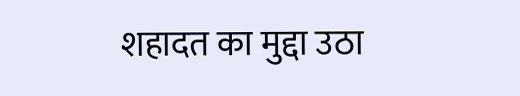शहादत का मुद्दा उठा